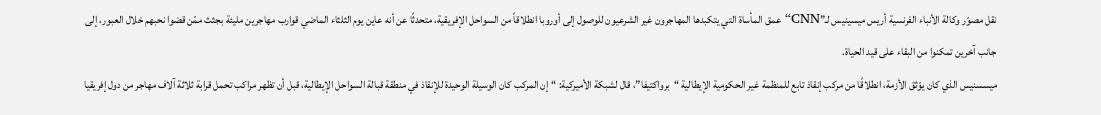نقل مصوّر وكالة الأنباء الفرنسية أريس ميسينيس لـ”CNN“ عمق المأساة التي يتكبدها المهاجرون غير الشرعيون للوصول إلى أوروبا انطلاقاً من السواحل الإفريقية، متحدثًا عن أنه عاين يوم الثلثاء الماضي قوارب مهاجرين مليئة بجثث ممّن قضوا نحبهم خلال العبور، إلى جانب آخرين تمكنوا من البقاء على قيد الحياة.
ميسسنيس الذي كان يوّثق الأزمة، انطلاقًا من مركب إنقاذ تابع للمنظمة غير الحكومية الإيطالية “برواكتيفا”، قال لشبكة الأميركية: “إن المركب كان الوسيلة الوحيدة للإنقاذ في منطقة قبالة السواحل الإيطالية، قبل أن تظهر مراكب تحمل قرابة ثلاثة آلاف مهاجر من دول إفريقيا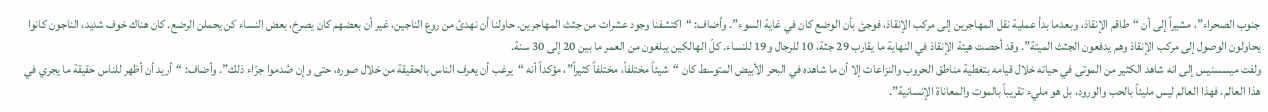جنوب الصحراء”، مشيراً إلى أن “طاقم الإنقاذ، وبعدما بدأ عملية نقل المهاجرين إلى مركب الإنقاذ، فوجئ بأن الوضع كان في غاية السوء”. وأضاف: “اكتشفنا وجود عشرات من جثث المهاجرين. حاولنا أن نهدئ من روع الناجين، غير أن بعضهم كان يصرخ، بعض النساء كن يحملن الرضع. كان هناك خوف شديد، الناجون كانوا يحاولون الوصول إلى مركب الإنقاذ وهم يدفعون الجثث الميتة”. وقد أحصت هيئة الإنقاذ في النهاية ما يقارب 29 جثة، 10 للرجال و19 للنساء. كلّ الهالكين يبلغون من العمر ما بين 20 إلى 30 سنة.
ولفت ميسسنيس إلى انه شاهد الكثير من الموتى في حياته خلال قيامه بتغطية مناطق الحروب والنزاعات إلا أن ما شاهده في البحر الأبيض المتوسط كان “شيئاً مختلفاً، مختلفاً كثيراً”، مؤكداً أنه “يرغب أن يعرف الناس بالحقيقة من خلال صوره، حتى وإن صُدموا جرّاء ذلك”. وأضاف: “أريد أن أظهر للناس حقيقة ما يجري في هذا العالم، فهذا العالم ليس مليئاً بالحب والورود، بل هو مليء تقريباً بالموت والمعاناة الإنسانية”.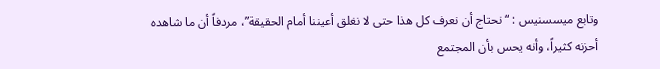وتابع ميسسنيس : “نحتاج أن نعرف كل هذا حتى لا نغلق أعيننا أمام الحقيقة”، مردفاً أن ما شاهده أحزنه كثيراً، وأنه يحس بأن المجتمع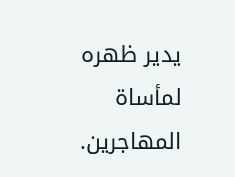يدير ظهره لمأساة المهاجرين.